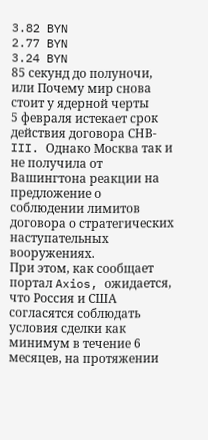3.82 BYN
2.77 BYN
3.24 BYN
85 секунд до полуночи, или Почему мир снова стоит у ядерной черты
5 февраля истекает срок действия договора СНВ-III. Однако Москва так и не получила от Вашингтона реакции на предложение о соблюдении лимитов договора о стратегических наступательных вооружениях.
При этом, как сообщает портал Axios, ожидается, что Россия и США согласятся соблюдать условия сделки как минимум в течение 6 месяцев, на протяжении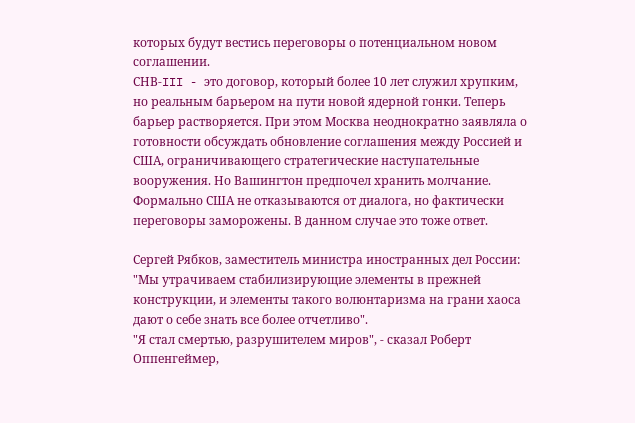которых будут вестись переговоры о потенциальном новом соглашении.
СНВ-III - это договор, который более 10 лет служил хрупким, но реальным барьером на пути новой ядерной гонки. Теперь барьер растворяется. При этом Москва неоднократно заявляла о готовности обсуждать обновление соглашения между Россией и США, ограничивающего стратегические наступательные вооружения. Но Вашингтон предпочел хранить молчание. Формально США не отказываются от диалога, но фактически переговоры заморожены. В данном случае это тоже ответ.

Сергей Рябков, заместитель министра иностранных дел России:
"Мы утрачиваем стабилизирующие элементы в прежней конструкции, и элементы такого волюнтаризма на грани хаоса дают о себе знать все более отчетливо".
"Я стал смертью, разрушителем миров", - сказал Роберт Оппенгеймер,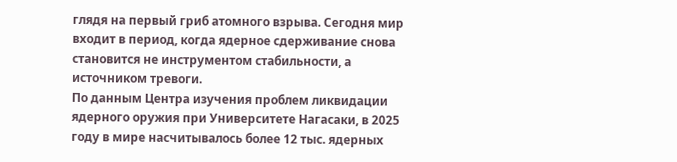глядя на первый гриб атомного взрыва. Сегодня мир входит в период, когда ядерное сдерживание снова становится не инструментом стабильности, а источником тревоги.
По данным Центра изучения проблем ликвидации ядерного оружия при Университете Нагасаки, в 2025 году в мире насчитывалось более 12 тыс. ядерных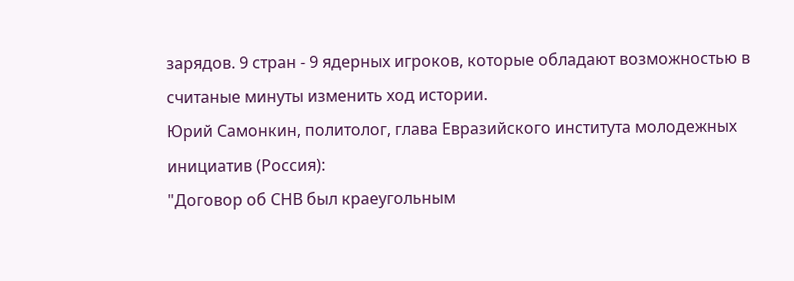зарядов. 9 стран - 9 ядерных игроков, которые обладают возможностью в считаные минуты изменить ход истории.
Юрий Самонкин, политолог, глава Евразийского института молодежных инициатив (Россия):
"Договор об СНВ был краеугольным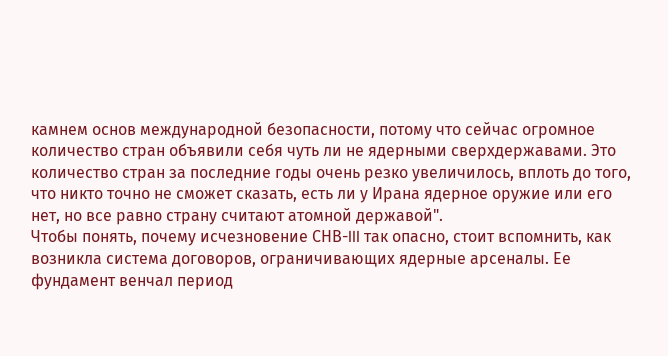камнем основ международной безопасности, потому что сейчас огромное количество стран объявили себя чуть ли не ядерными сверхдержавами. Это количество стран за последние годы очень резко увеличилось, вплоть до того, что никто точно не сможет сказать, есть ли у Ирана ядерное оружие или его нет, но все равно страну считают атомной державой".
Чтобы понять, почему исчезновение СНВ-III так опасно, стоит вспомнить, как возникла система договоров, ограничивающих ядерные арсеналы. Ее фундамент венчал период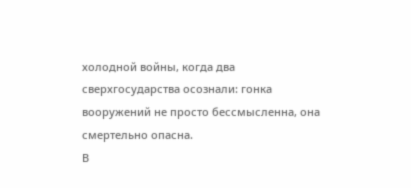холодной войны, когда два сверхгосударства осознали: гонка вооружений не просто бессмысленна, она смертельно опасна.
В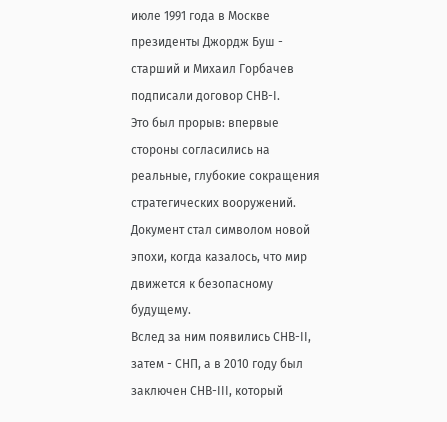июле 1991 года в Москве президенты Джордж Буш - старший и Михаил Горбачев подписали договор СНВ-I.
Это был прорыв: впервые стороны согласились на реальные, глубокие сокращения стратегических вооружений. Документ стал символом новой эпохи, когда казалось, что мир движется к безопасному будущему.
Вслед за ним появились СНВ-II, затем - СНП, а в 2010 году был заключен СНВ-III, который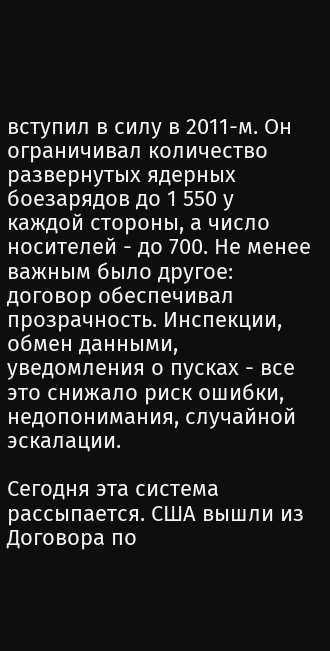вступил в силу в 2011-м. Он ограничивал количество развернутых ядерных боезарядов до 1 550 у каждой стороны, а число носителей - до 700. Не менее важным было другое: договор обеспечивал прозрачность. Инспекции, обмен данными, уведомления о пусках - все это снижало риск ошибки, недопонимания, случайной эскалации.

Сегодня эта система рассыпается. США вышли из Договора по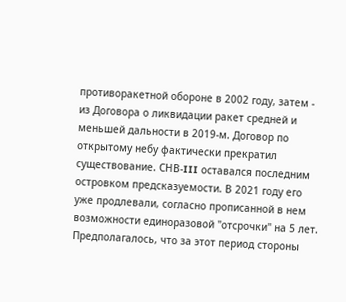противоракетной обороне в 2002 году, затем - из Договора о ликвидации ракет средней и меньшей дальности в 2019-м. Договор по открытому небу фактически прекратил существование. СНВ-III оставался последним островком предсказуемости. В 2021 году его уже продлевали, согласно прописанной в нем возможности единоразовой "отсрочки" на 5 лет. Предполагалось, что за этот период стороны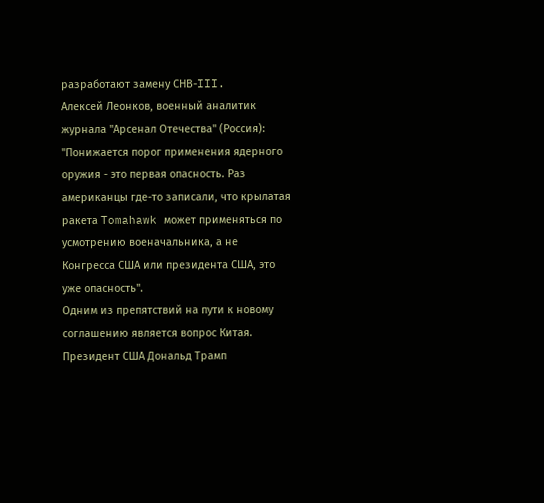разработают замену СНВ-III.
Алексей Леонков, военный аналитик журнала "Арсенал Отечества" (Россия):
"Понижается порог применения ядерного оружия - это первая опасность. Раз американцы где-то записали, что крылатая ракета Tomahawk может применяться по усмотрению военачальника, а не Конгресса США или президента США, это уже опасность".
Одним из препятствий на пути к новому соглашению является вопрос Китая. Президент США Дональд Трамп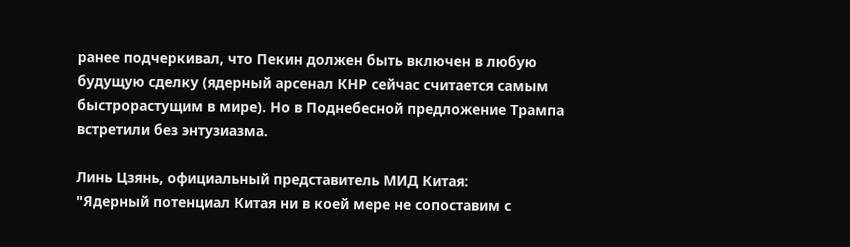ранее подчеркивал, что Пекин должен быть включен в любую будущую сделку (ядерный арсенал КНР сейчас считается самым быстрорастущим в мире). Но в Поднебесной предложение Трампа встретили без энтузиазма.

Линь Цзянь, официальный представитель МИД Китая:
"Ядерный потенциал Китая ни в коей мере не сопоставим с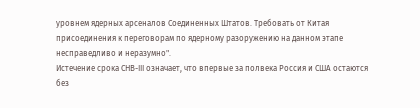уровнем ядерных арсеналов Соединенных Штатов. Требовать от Китая присоединения к переговорам по ядерному разоружению на данном этапе несправедливо и неразумно".
Истечение срока СНВ-III означает, что впервые за полвека Россия и США остаются без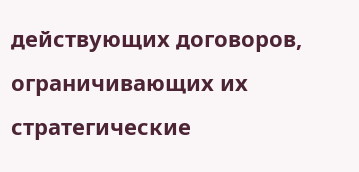действующих договоров, ограничивающих их стратегические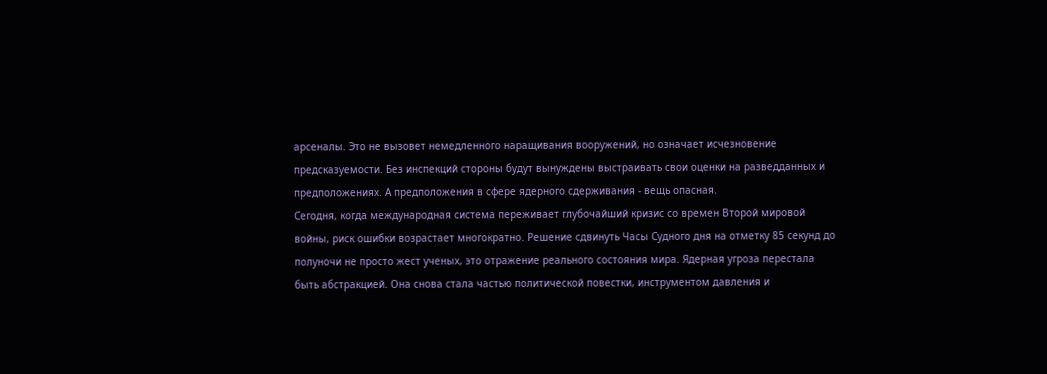арсеналы. Это не вызовет немедленного наращивания вооружений, но означает исчезновение предсказуемости. Без инспекций стороны будут вынуждены выстраивать свои оценки на разведданных и предположениях. А предположения в сфере ядерного сдерживания - вещь опасная.
Сегодня, когда международная система переживает глубочайший кризис со времен Второй мировой войны, риск ошибки возрастает многократно. Решение сдвинуть Часы Судного дня на отметку 85 секунд до полуночи не просто жест ученых, это отражение реального состояния мира. Ядерная угроза перестала быть абстракцией. Она снова стала частью политической повестки, инструментом давления и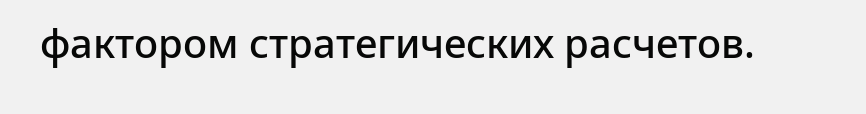фактором стратегических расчетов.